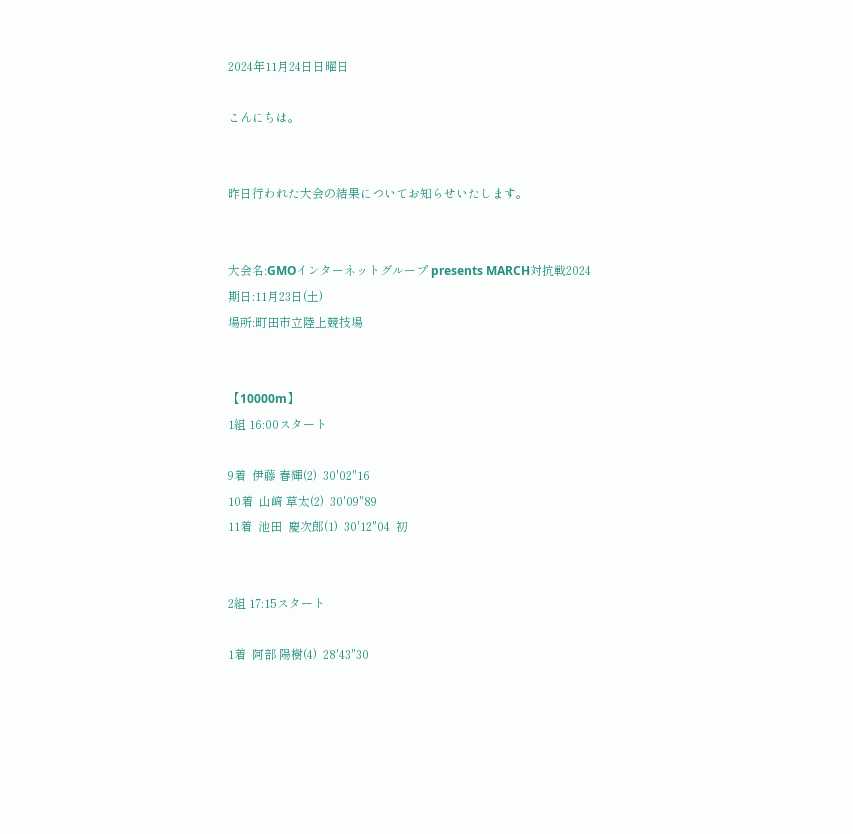2024年11月24日日曜日

こんにちは。


昨日行われた大会の結果についてお知らせいたします。


大会名:GMOインターネットグループ presents MARCH対抗戦2024
期日:11月23日(土)
場所:町田市立陸上競技場


【10000m】
1組 16:00スタート

9着  伊藤 春輝(2)  30'02"16
10着  山﨑 草太(2)  30'09"89
11着  池田  慶次郎(1)  30'12"04  初


2組 17:15スタート

1着  阿部 陽樹(4)  28'43"30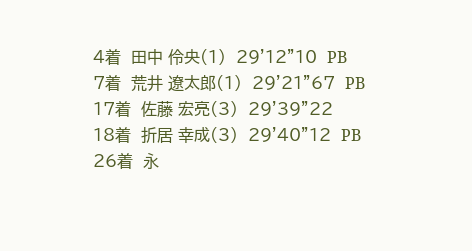4着  田中 伶央(1)  29'12"10  PB
7着  荒井 遼太郎(1)  29'21"67  PB
17着  佐藤 宏亮(3)  29'39"22
18着  折居 幸成(3)  29'40"12  PB
26着  永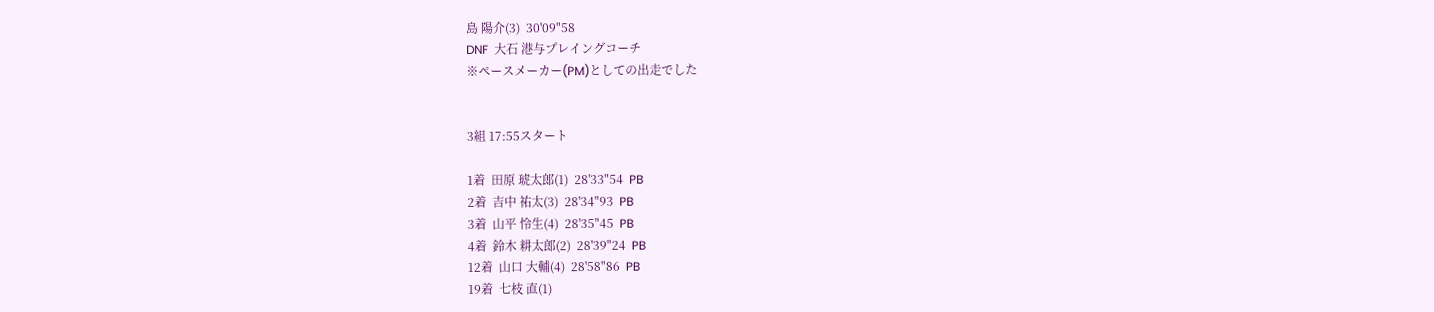島 陽介(3)  30'09"58
DNF  大石 港与プレイングコーチ
※ペースメーカー(PM)としての出走でした


3組 17:55スタート

1着  田原 琥太郎(1)  28'33"54  PB
2着  吉中 祐太(3)  28'34"93  PB
3着  山平 怜生(4)  28'35"45  PB
4着  鈴木 耕太郎(2)  28'39"24  PB
12着  山口 大輔(4)  28'58"86  PB
19着  七枝 直(1)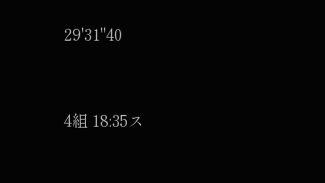29'31"40


4組 18:35ス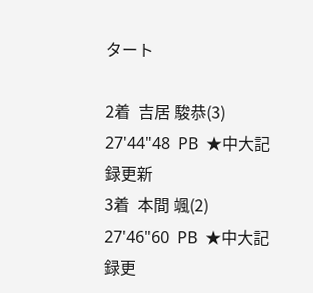タート

2着  吉居 駿恭(3)  27'44"48  PB  ★中大記録更新
3着  本間 颯(2)  27'46"60  PB  ★中大記録更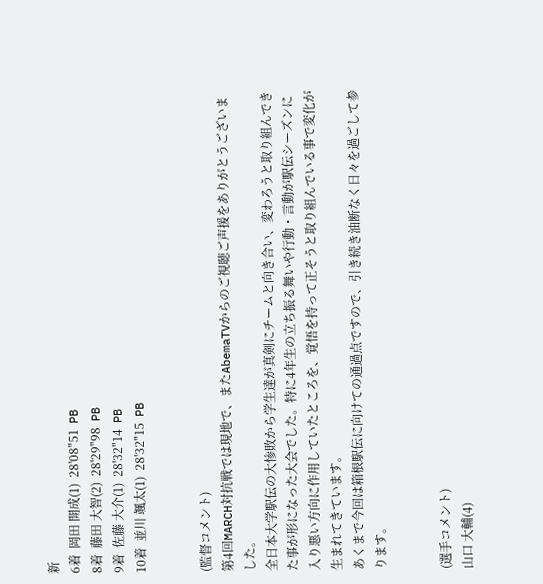新
6着  岡田 開成(1)  28'08"51  PB
8着  藤田 大智(2)  28'29"98  PB
9着  佐藤 大介(1)  28'32"14  PB
10着  並川 颯太(1)  28'32"15  PB


(監督コメント)
第4回MARCH対抗戦では現地で、またAbemaTVからのご視聴ご声援をありがとうございました。
全日本大学駅伝の大惨敗から学生達が真剣にチームと向き合い、変わろうと取り組んできた事が形になった大会でした。特に4年生の立ち振る舞いや行動・言動が駅伝シーズンに入り悪い方向に作用していたところを、覚悟を持って正そうと取り組んでいる事で変化が生まれてきています。
あくまで今回は箱根駅伝に向けての通過点ですので、引き続き油断なく日々を過ごして参ります。


(選手コメント)
山口 大輔(4)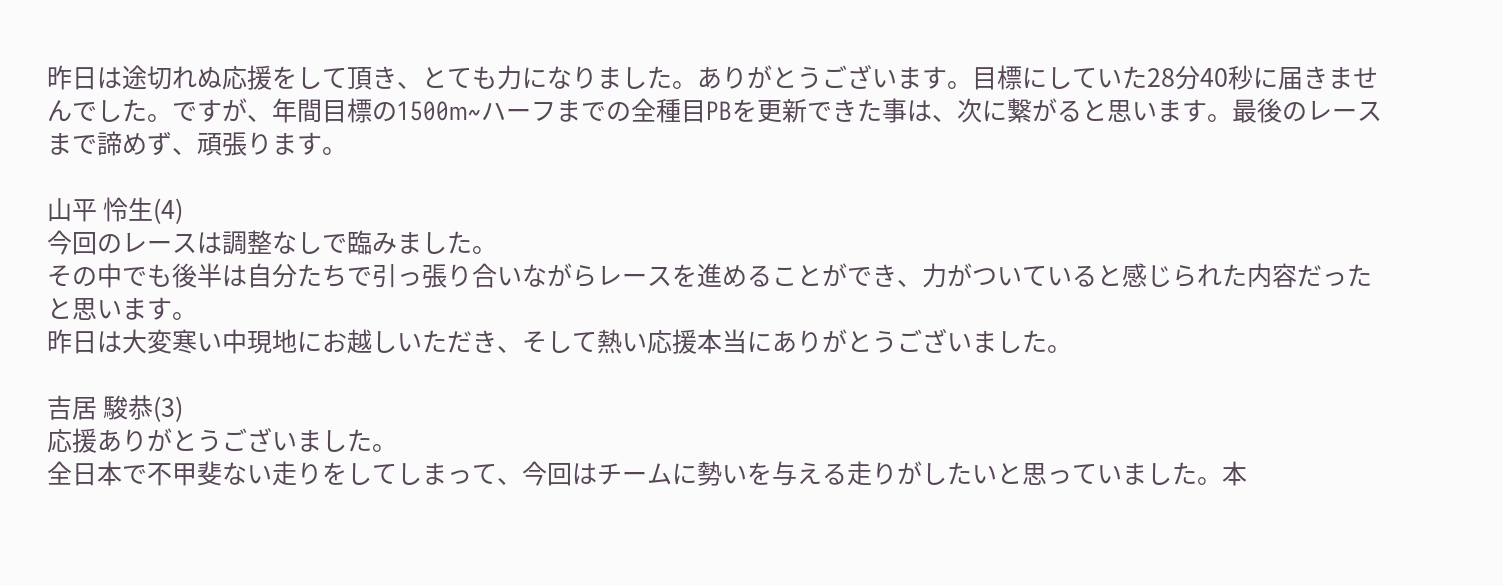昨日は途切れぬ応援をして頂き、とても力になりました。ありがとうございます。目標にしていた28分40秒に届きませんでした。ですが、年間目標の1500m~ハーフまでの全種目PBを更新できた事は、次に繋がると思います。最後のレースまで諦めず、頑張ります。

山平 怜生(4)
今回のレースは調整なしで臨みました。
その中でも後半は自分たちで引っ張り合いながらレースを進めることができ、力がついていると感じられた内容だったと思います。
昨日は大変寒い中現地にお越しいただき、そして熱い応援本当にありがとうございました。

吉居 駿恭(3)
応援ありがとうございました。
全日本で不甲斐ない走りをしてしまって、今回はチームに勢いを与える走りがしたいと思っていました。本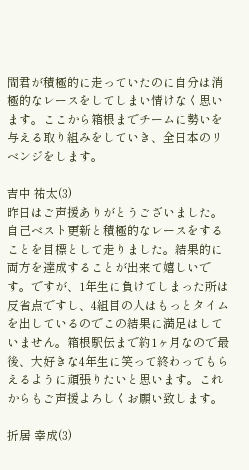間君が積極的に走っていたのに自分は消極的なレースをしてしまい情けなく思います。ここから箱根までチームに勢いを与える取り組みをしていき、全日本のリベンジをします。

吉中 祐太(3)
昨日はご声援ありがとうございました。
自己ベスト更新と積極的なレースをすることを目標として走りました。結果的に両方を達成することが出来て嬉しいです。ですが、1年生に負けてしまった所は反省点ですし、4組目の人はもっとタイムを出しているのでこの結果に満足はしていません。箱根駅伝まで約1ヶ月なので最後、大好きな4年生に笑って終わってもらえるように頑張りたいと思います。これからもご声援よろしくお願い致します。

折居 幸成(3)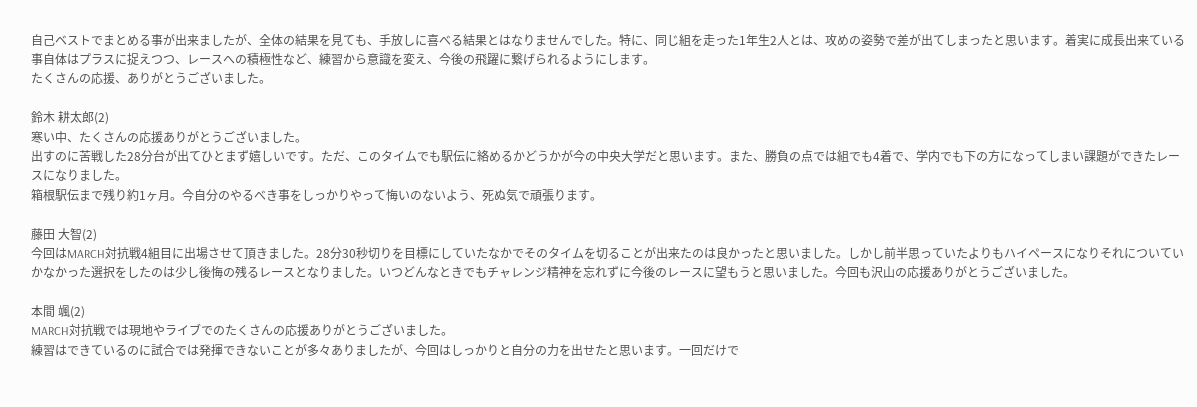自己ベストでまとめる事が出来ましたが、全体の結果を見ても、手放しに喜べる結果とはなりませんでした。特に、同じ組を走った1年生2人とは、攻めの姿勢で差が出てしまったと思います。着実に成長出来ている事自体はプラスに捉えつつ、レースへの積極性など、練習から意識を変え、今後の飛躍に繋げられるようにします。
たくさんの応援、ありがとうございました。

鈴木 耕太郎(2)
寒い中、たくさんの応援ありがとうございました。
出すのに苦戦した28分台が出てひとまず嬉しいです。ただ、このタイムでも駅伝に絡めるかどうかが今の中央大学だと思います。また、勝負の点では組でも4着で、学内でも下の方になってしまい課題ができたレースになりました。
箱根駅伝まで残り約1ヶ月。今自分のやるべき事をしっかりやって悔いのないよう、死ぬ気で頑張ります。

藤田 大智(2)
今回はMARCH対抗戦4組目に出場させて頂きました。28分30秒切りを目標にしていたなかでそのタイムを切ることが出来たのは良かったと思いました。しかし前半思っていたよりもハイペースになりそれについていかなかった選択をしたのは少し後悔の残るレースとなりました。いつどんなときでもチャレンジ精神を忘れずに今後のレースに望もうと思いました。今回も沢山の応援ありがとうございました。

本間 颯(2)
MARCH対抗戦では現地やライブでのたくさんの応援ありがとうございました。
練習はできているのに試合では発揮できないことが多々ありましたが、今回はしっかりと自分の力を出せたと思います。一回だけで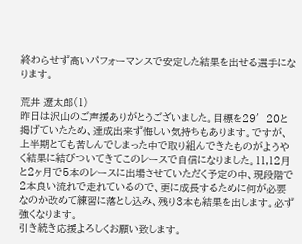終わらせず高いパフォーマンスで安定した結果を出せる選手になります。

荒井 遼太郎(1)
昨日は沢山のご声援ありがとうございました。目標を29′20と掲げていたため、達成出来ず悔しい気持ちもあります。ですが、上半期とても苦しんでしまった中で取り組んできたものがようやく結果に結びついてきてこのレースで自信になりました。11,12月と2ヶ月で5本のレースに出場させていただく予定の中、現段階で2本良い流れで走れているので、更に成長するために何が必要なのか改めて練習に落とし込み、残り3本も結果を出します。必ず強くなります。
引き続き応援よろしくお願い致します。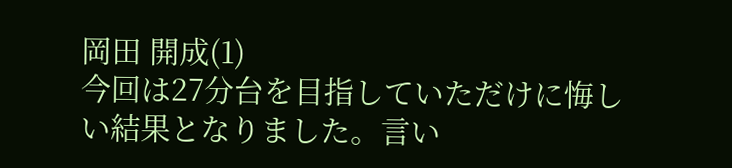岡田 開成(1)
今回は27分台を目指していただけに悔しい結果となりました。言い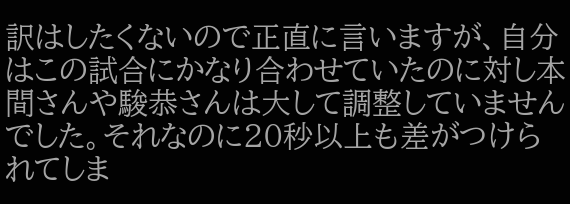訳はしたくないので正直に言いますが、自分はこの試合にかなり合わせていたのに対し本間さんや駿恭さんは大して調整していませんでした。それなのに20秒以上も差がつけられてしま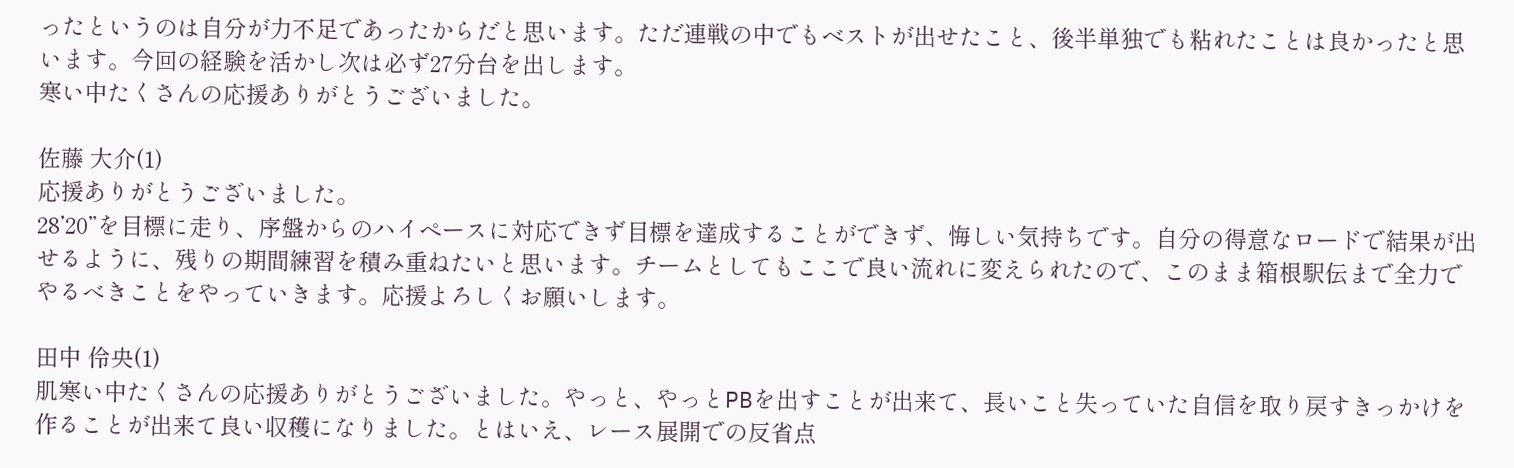ったというのは自分が力不足であったからだと思います。ただ連戦の中でもベストが出せたこと、後半単独でも粘れたことは良かったと思います。今回の経験を活かし次は必ず27分台を出します。
寒い中たくさんの応援ありがとうございました。

佐藤 大介(1)
応援ありがとうございました。
28’20”を目標に走り、序盤からのハイペースに対応できず目標を達成することができず、悔しい気持ちです。自分の得意なロードで結果が出せるように、残りの期間練習を積み重ねたいと思います。チームとしてもここで良い流れに変えられたので、このまま箱根駅伝まで全力でやるべきことをやっていきます。応援よろしくお願いします。

田中 伶央(1)
肌寒い中たくさんの応援ありがとうございました。やっと、やっとPBを出すことが出来て、長いこと失っていた自信を取り戻すきっかけを作ることが出来て良い収穫になりました。とはいえ、レース展開での反省点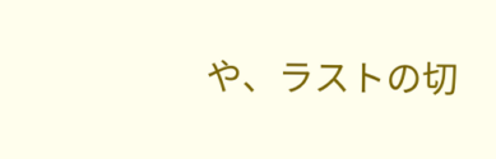や、ラストの切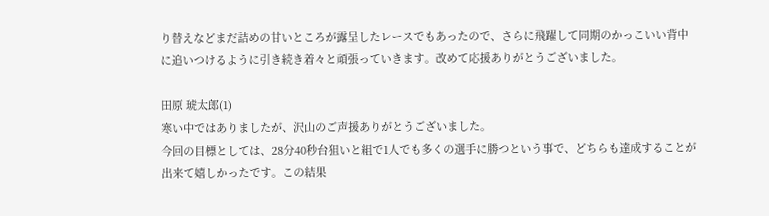り替えなどまだ詰めの甘いところが露呈したレースでもあったので、さらに飛躍して同期のかっこいい背中に追いつけるように引き続き着々と頑張っていきます。改めて応援ありがとうございました。

田原 琥太郎(1)
寒い中ではありましたが、沢山のご声援ありがとうございました。
今回の目標としては、28分40秒台狙いと組で1人でも多くの選手に勝つという事で、どちらも達成することが出来て嬉しかったです。この結果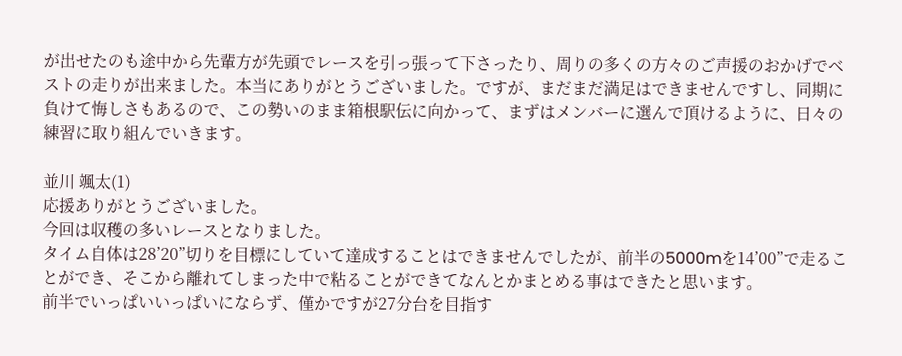が出せたのも途中から先輩方が先頭でレースを引っ張って下さったり、周りの多くの方々のご声援のおかげでベストの走りが出来ました。本当にありがとうございました。ですが、まだまだ満足はできませんですし、同期に負けて悔しさもあるので、この勢いのまま箱根駅伝に向かって、まずはメンバーに選んで頂けるように、日々の練習に取り組んでいきます。

並川 颯太(1)
応援ありがとうございました。
今回は収穫の多いレースとなりました。
タイム自体は28’20”切りを目標にしていて達成することはできませんでしたが、前半の5000mを14’00”で走ることができ、そこから離れてしまった中で粘ることができてなんとかまとめる事はできたと思います。
前半でいっぱいいっぱいにならず、僅かですが27分台を目指す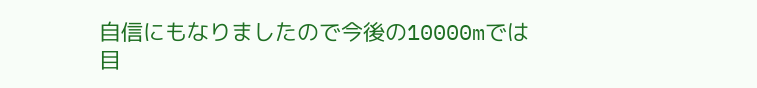自信にもなりましたので今後の10000mでは目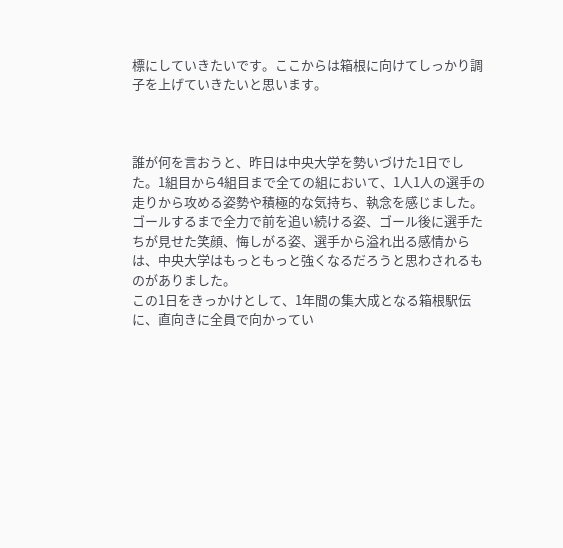標にしていきたいです。ここからは箱根に向けてしっかり調子を上げていきたいと思います。



誰が何を言おうと、昨日は中央大学を勢いづけた1日でした。1組目から4組目まで全ての組において、1人1人の選手の走りから攻める姿勢や積極的な気持ち、執念を感じました。
ゴールするまで全力で前を追い続ける姿、ゴール後に選手たちが見せた笑顔、悔しがる姿、選手から溢れ出る感情からは、中央大学はもっともっと強くなるだろうと思わされるものがありました。
この1日をきっかけとして、1年間の集大成となる箱根駅伝に、直向きに全員で向かってい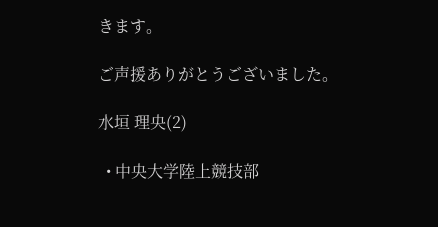きます。

ご声援ありがとうございました。

水垣 理央(2)

  • 中央大学陸上競技部